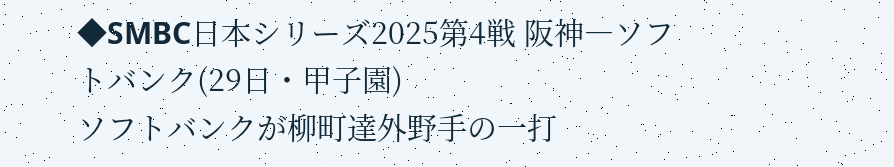◆SMBC日本シリーズ2025第4戦 阪神―ソフトバンク(29日・甲子園)
ソフトバンクが柳町達外野手の一打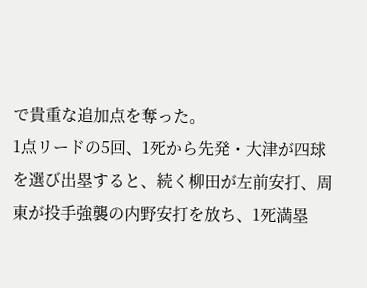で貴重な追加点を奪った。
1点リードの5回、1死から先発・大津が四球を選び出塁すると、続く柳田が左前安打、周東が投手強襲の内野安打を放ち、1死満塁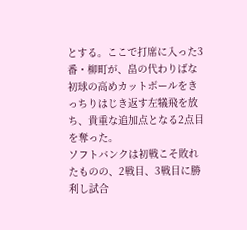とする。ここで打席に入った3番・柳町が、畠の代わりばな初球の高めカットボールをきっちりはじき返す左犠飛を放ち、貴重な追加点となる2点目を奪った。
ソフトバンクは初戦こそ敗れたものの、2戦目、3戦目に勝利し試合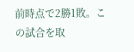前時点で2勝1敗。この試合を取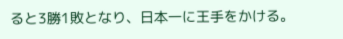ると3勝1敗となり、日本一に王手をかける。